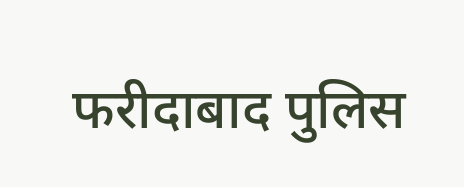फरीदाबाद पुलिस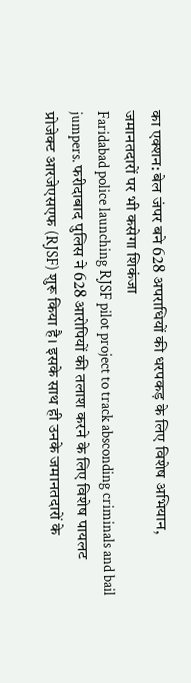का एक्शन: बेल जंपर बने 628 अपराधियों की धरपकड़ के लिए विशेष अभियान, जमानतदारों पर भी कसेगा शिकंजा
Faridabad police launching RJSF pilot project to track absconding criminals and bail jumpers. फरीदाबाद पुलिस ने 628 आरोपियों की तलाश करने के लिए विशेष पायलट प्रोजेक्ट आरजेएसएफ (RJSF) शुरू किया है। इसके साथ ही उनके जमानतदारों के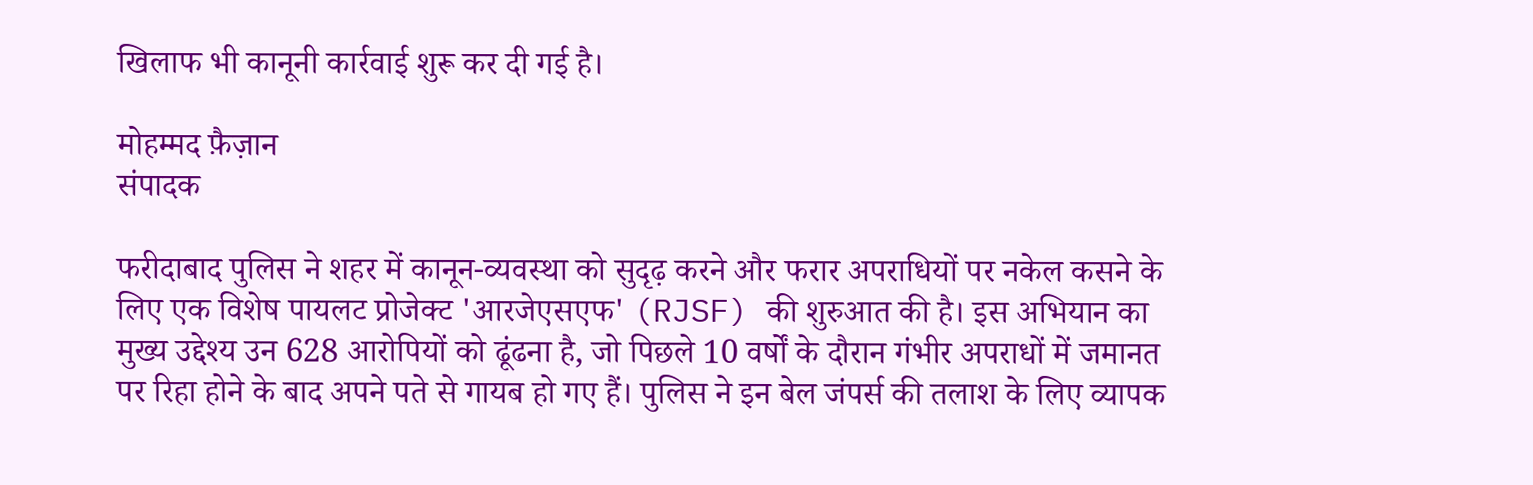खिलाफ भी कानूनी कार्रवाई शुरू कर दी गई है।

मोहम्मद फ़ैज़ान
संपादक

फरीदाबाद पुलिस ने शहर में कानून-व्यवस्था को सुदृढ़ करने और फरार अपराधियों पर नकेल कसने के लिए एक विशेष पायलट प्रोजेक्ट 'आरजेएसएफ' (RJSF) की शुरुआत की है। इस अभियान का मुख्य उद्देश्य उन 628 आरोपियों को ढूंढना है, जो पिछले 10 वर्षों के दौरान गंभीर अपराधों में जमानत पर रिहा होने के बाद अपने पते से गायब हो गए हैं। पुलिस ने इन बेल जंपर्स की तलाश के लिए व्यापक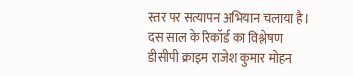स्तर पर सत्यापन अभियान चलाया है।
दस साल के रिकॉर्ड का विश्लेषण
डीसीपी क्राइम राजेश कुमार मोहन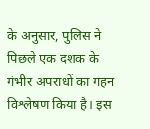के अनुसार, पुलिस ने पिछले एक दशक के गंभीर अपराधों का गहन विश्लेषण किया है। इस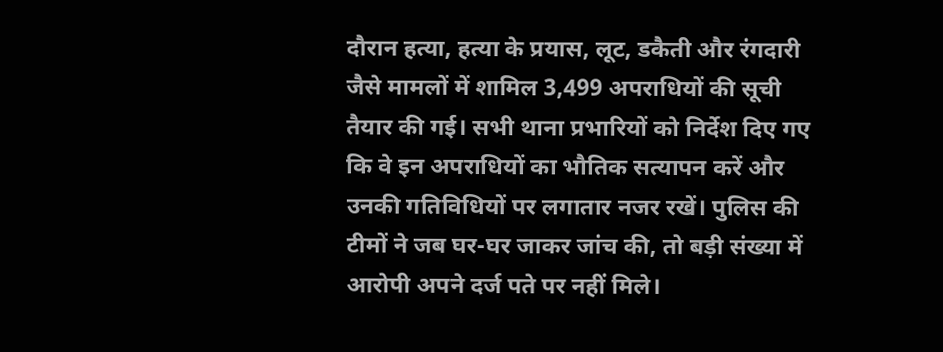दौरान हत्या, हत्या के प्रयास, लूट, डकैती और रंगदारी जैसे मामलों में शामिल 3,499 अपराधियों की सूची तैयार की गई। सभी थाना प्रभारियों को निर्देश दिए गए कि वे इन अपराधियों का भौतिक सत्यापन करें और उनकी गतिविधियों पर लगातार नजर रखें। पुलिस की टीमों ने जब घर-घर जाकर जांच की, तो बड़ी संख्या में आरोपी अपने दर्ज पते पर नहीं मिले।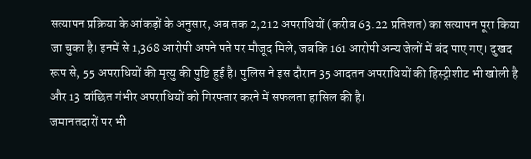सत्यापन प्रक्रिया के आंकड़ों के अनुसार, अब तक 2,212 अपराधियों (करीब 63.22 प्रतिशत) का सत्यापन पूरा किया जा चुका है। इनमें से 1,368 आरोपी अपने पते पर मौजूद मिले, जबकि 161 आरोपी अन्य जेलों में बंद पाए गए। दुखद रूप से, 55 अपराधियों की मृत्यु की पुष्टि हुई है। पुलिस ने इस दौरान 35 आदतन अपराधियों की हिस्ट्रीशीट भी खोली है और 13 वांछित गंभीर अपराधियों को गिरफ्तार करने में सफलता हासिल की है।
जमानतदारों पर भी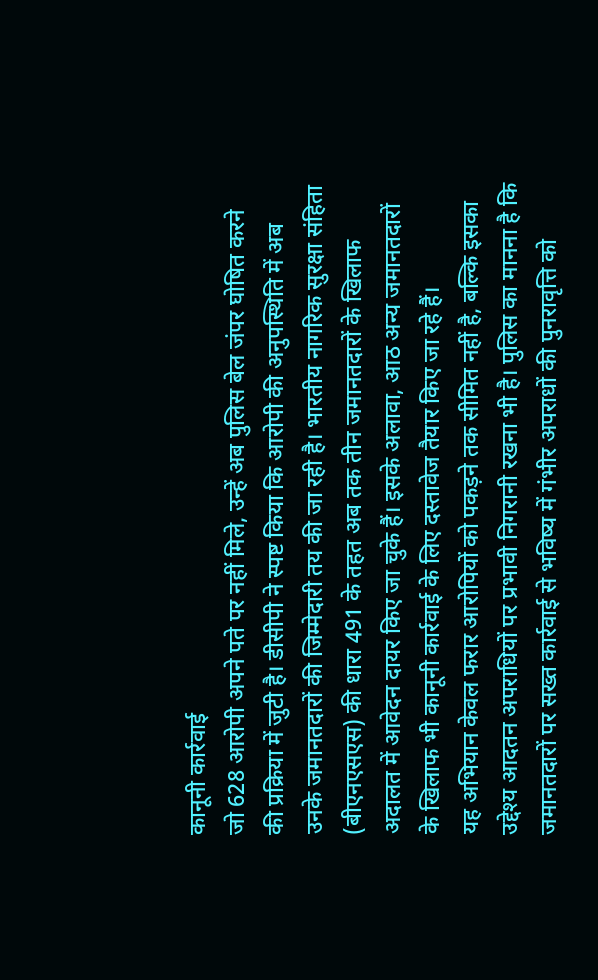कानूनी कार्रवाई
जो 628 आरोपी अपने पते पर नहीं मिले, उन्हें अब पुलिस बेल जंपर घोषित करने की प्रक्रिया में जुटी है। डीसीपी ने स्पष्ट किया कि आरोपी की अनुपस्थिति में अब उनके जमानतदारों की जिम्मेदारी तय की जा रही है। भारतीय नागरिक सुरक्षा संहिता (बीएनएसएस) की धारा 491 के तहत अब तक तीन जमानतदारों के खिलाफ अदालत में आवेदन दायर किए जा चुके हैं। इसके अलावा, आठ अन्य जमानतदारों के खिलाफ भी कानूनी कार्रवाई के लिए दस्तावेज तैयार किए जा रहे हैं।
यह अभियान केवल फरार आरोपियों को पकड़ने तक सीमित नहीं है, बल्कि इसका उद्देश्य आदतन अपराधियों पर प्रभावी निगरानी रखना भी है। पुलिस का मानना है कि जमानतदारों पर सख्त कार्रवाई से भविष्य में गंभीर अपराधों की पुनरावृत्ति को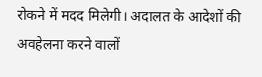रोकने में मदद मिलेगी। अदालत के आदेशों की अवहेलना करने वालों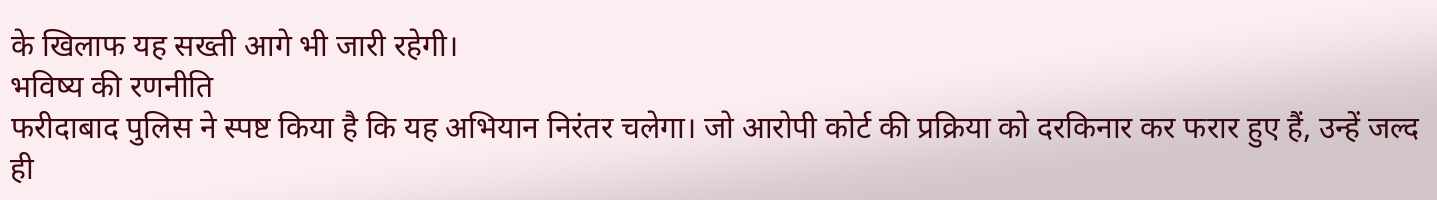के खिलाफ यह सख्ती आगे भी जारी रहेगी।
भविष्य की रणनीति
फरीदाबाद पुलिस ने स्पष्ट किया है कि यह अभियान निरंतर चलेगा। जो आरोपी कोर्ट की प्रक्रिया को दरकिनार कर फरार हुए हैं, उन्हें जल्द ही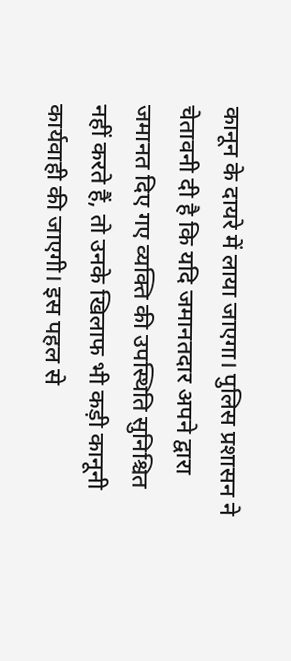कानून के दायरे में लाया जाएगा। पुलिस प्रशासन ने चेतावनी दी है कि यदि जमानतदार अपने द्वारा जमानत दिए गए व्यक्ति की उपस्थिति सुनिश्चित नहीं करते हैं, तो उनके खिलाफ भी कड़ी कानूनी कार्यवाही की जाएगी। इस पहल से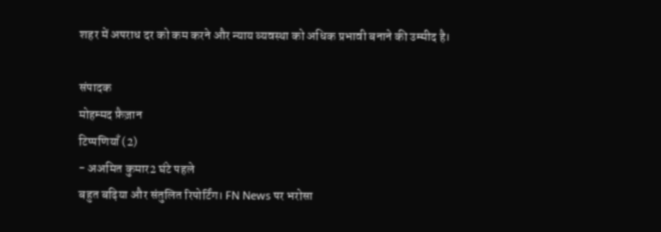शहर में अपराध दर को कम करने और न्याय व्यवस्था को अधिक प्रभावी बनाने की उम्मीद है।

संपादक
मोहम्मद फ़ैज़ान
टिप्पणियाँ (2)
- अअमित कुमार2 घंटे पहले
बहुत बढ़िया और संतुलित रिपोर्टिंग। FN News पर भरोसा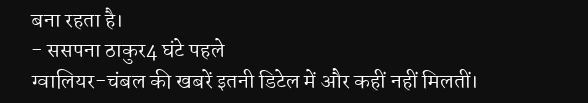बना रहता है।
- ससपना ठाकुर4 घंटे पहले
ग्वालियर-चंबल की खबरें इतनी डिटेल में और कहीं नहीं मिलतीं।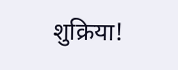शुक्रिया!